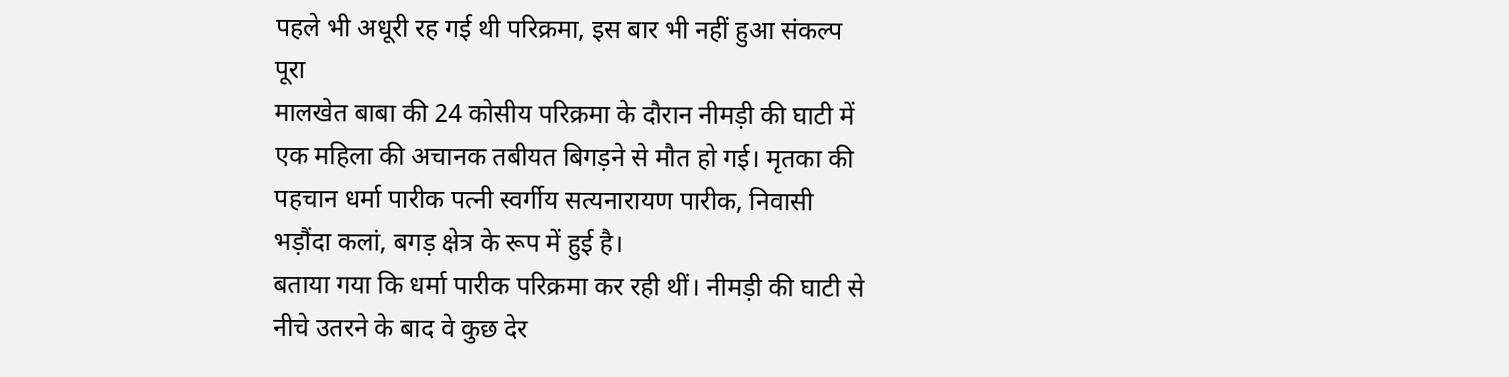पहले भी अधूरी रह गई थी परिक्रमा, इस बार भी नहीं हुआ संकल्प पूरा
मालखेत बाबा की 24 कोसीय परिक्रमा के दौरान नीमड़ी की घाटी में एक महिला की अचानक तबीयत बिगड़ने से मौत हो गई। मृतका की पहचान धर्मा पारीक पत्नी स्वर्गीय सत्यनारायण पारीक, निवासी भड़ौंदा कलां, बगड़ क्षेत्र के रूप में हुई है।
बताया गया कि धर्मा पारीक परिक्रमा कर रही थीं। नीमड़ी की घाटी से नीचे उतरने के बाद वे कुछ देर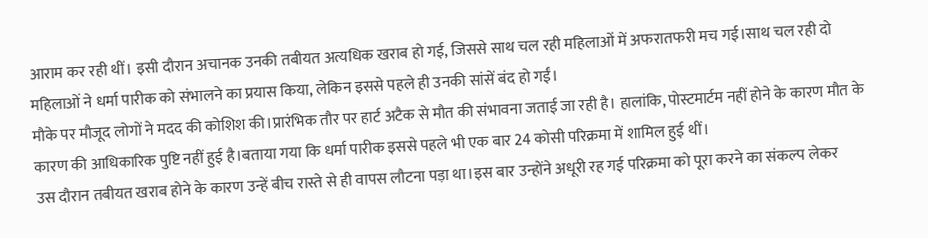आराम कर रही थीं। इसी दौरान अचानक उनकी तबीयत अत्यधिक खराब हो गई, जिससे साथ चल रही महिलाओं में अफरातफरी मच गई।साथ चल रही दो महिलाओं ने धर्मा पारीक को संभालने का प्रयास किया, लेकिन इससे पहले ही उनकी सांसें बंद हो गईं।
मौके पर मौजूद लोगों ने मदद की कोशिश की।प्रारंभिक तौर पर हार्ट अटैक से मौत की संभावना जताई जा रही है। हालांकि, पोस्टमार्टम नहीं होने के कारण मौत के कारण की आधिकारिक पुष्टि नहीं हुई है।बताया गया कि धर्मा पारीक इससे पहले भी एक बार 24 कोसी परिक्रमा में शामिल हुई थीं।
उस दौरान तबीयत खराब होने के कारण उन्हें बीच रास्ते से ही वापस लौटना पड़ा था।इस बार उन्होंने अधूरी रह गई परिक्रमा को पूरा करने का संकल्प लेकर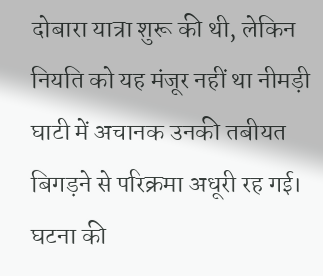दोबारा यात्रा शुरू की थी, लेकिन नियति को यह मंजूर नहीं था नीमड़ी घाटी में अचानक उनकी तबीयत बिगड़ने से परिक्रमा अधूरी रह गई।
घटना की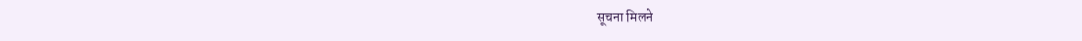सूचना मिलने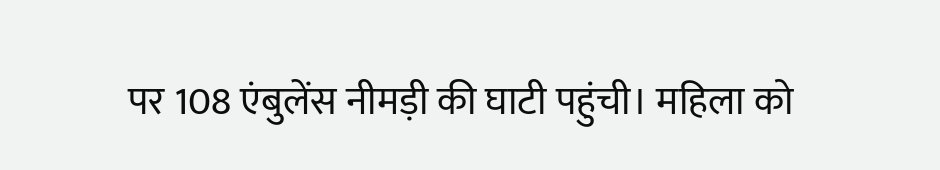पर 108 एंबुलेंस नीमड़ी की घाटी पहुंची। महिला को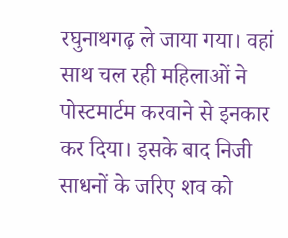रघुनाथगढ़ ले जाया गया। वहां साथ चल रही महिलाओं ने पोस्टमार्टम करवाने से इनकार कर दिया। इसके बाद निजी साधनों के जरिए शव को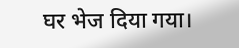घर भेज दिया गया।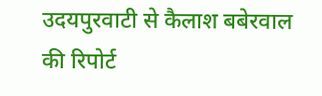उदयपुरवाटी से कैलाश बबेरवाल की रिपोर्ट